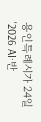용인특례시가 24일 '2026 AI·반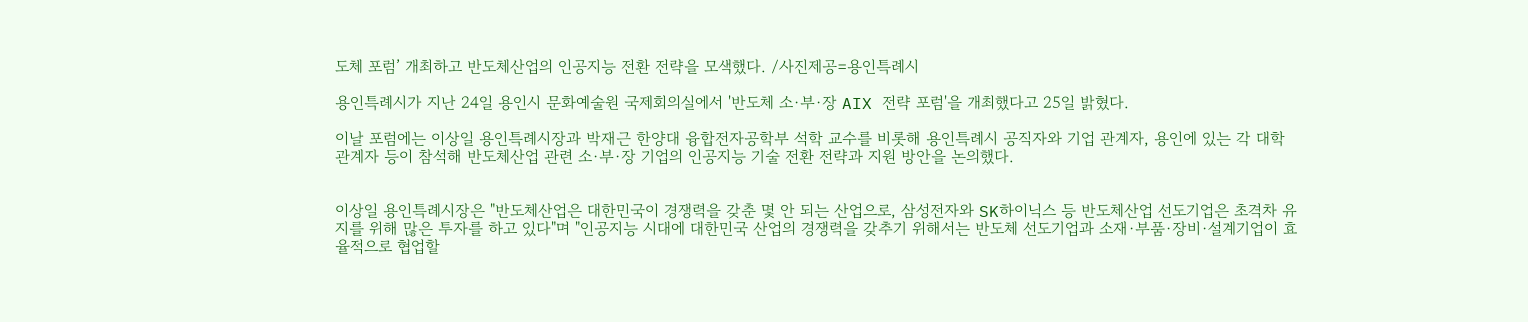도체 포럼’ 개최하고 반도체산업의 인공지능 전환 전략을 모색했다. /사진제공=용인특례시

용인특례시가 지난 24일 용인시 문화예술원 국제회의실에서 '반도체 소·부·장 AIX 전략 포럼'을 개최했다고 25일 밝혔다.

이날 포럼에는 이상일 용인특례시장과 박재근 한양대 융합전자공학부 석학 교수를 비롯해 용인특례시 공직자와 기업 관계자, 용인에 있는 각 대학 관계자 등이 참석해 반도체산업 관련 소·부·장 기업의 인공지능 기술 전환 전략과 지원 방안을 논의했다.


이상일 용인특례시장은 "반도체산업은 대한민국이 경쟁력을 갖춘 몇 안 되는 산업으로, 삼성전자와 SK하이닉스 등 반도체산업 선도기업은 초격차 유지를 위해 많은 투자를 하고 있다"며 "인공지능 시대에 대한민국 산업의 경쟁력을 갖추기 위해서는 반도체 선도기업과 소재·부품·장비·설계기업이 효율적으로 협업할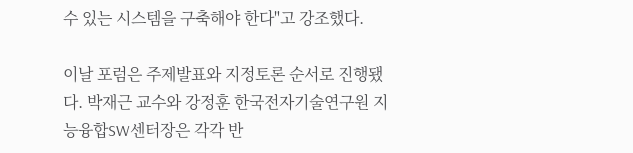수 있는 시스템을 구축해야 한다"고 강조했다.

이날 포럼은 주제발표와 지정토론 순서로 진행됐다. 박재근 교수와 강정훈 한국전자기술연구원 지능융합SW센터장은 각각 반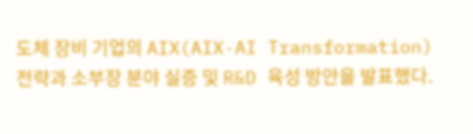도체 장비 기업의 AIX(AIX·AI Transformation) 전략과 소부장 분야 실증 및 R&D 육성 방안을 발표했다.